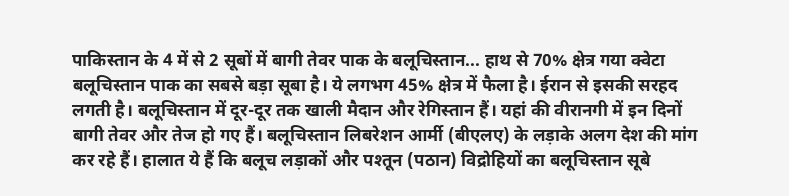पाकिस्तान के 4 में से 2 सूबों में बागी तेवर पाक के बलूचिस्तान... हाथ से 70% क्षेत्र गया क्वेटा बलूचिस्तान पाक का सबसे बड़ा सूबा है। ये लगभग 45% क्षेत्र में फैला है। ईरान से इसकी सरहद लगती है। बलूचिस्तान में दूर-दूर तक खाली मैदान और रेगिस्तान हैं। यहां की वीरानगी में इन दिनों बागी तेवर और तेज हो गए हैं। बलूचिस्तान लिबरेशन आर्मी (बीएलए) के लड़ाके अलग देश की मांग कर रहे हैं। हालात ये हैं कि बलूच लड़ाकों और पश्तून (पठान) विद्रोहियों का बलूचिस्तान सूबे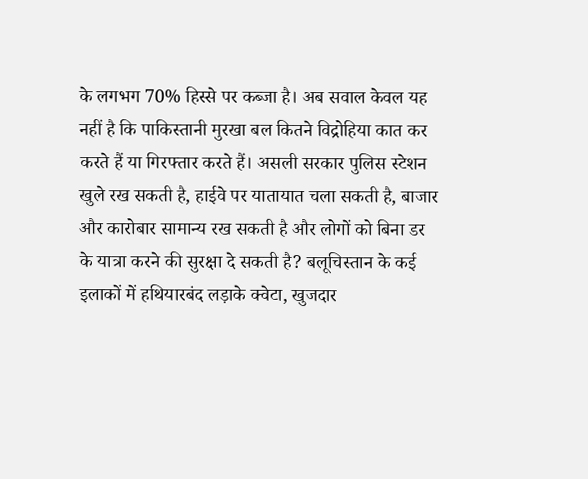के लगभग 70% हिस्से पर कब्जा है। अब सवाल केवल यह नहीं है कि पाकिस्तानी मुरखा बल कितने विद्रोहिया कात कर करते हैं या गिरफ्तार करते हैं। असली सरकार पुलिस स्टेशन खुले रख सकती है, हाईवे पर यातायात चला सकती है, बाजार और कारोबार सामान्य रख सकती है और लोगों को बिना डर के यात्रा करने की सुरक्षा दे सकती है? बलूचिस्तान के कई इलाकों में हथियारबंद लड़ाके क्वेटा, खुजदार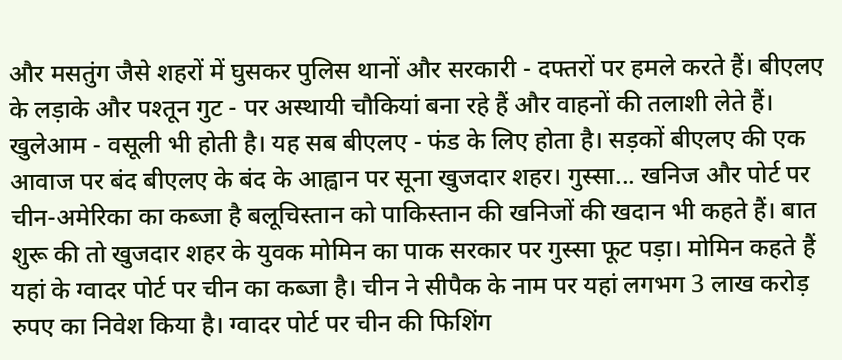और मसतुंग जैसे शहरों में घुसकर पुलिस थानों और सरकारी - दफ्तरों पर हमले करते हैं। बीएलए के लड़ाके और पश्तून गुट - पर अस्थायी चौकियां बना रहे हैं और वाहनों की तलाशी लेते हैं। खुलेआम - वसूली भी होती है। यह सब बीएलए - फंड के लिए होता है। सड़कों बीएलए की एक आवाज पर बंद बीएलए के बंद के आह्वान पर सूना खुजदार शहर। गुस्सा... खनिज और पोर्ट पर चीन-अमेरिका का कब्जा है बलूचिस्तान को पाकिस्तान की खनिजों की खदान भी कहते हैं। बात शुरू की तो खुजदार शहर के युवक मोमिन का पाक सरकार पर गुस्सा फूट पड़ा। मोमिन कहते हैं यहां के ग्वादर पोर्ट पर चीन का कब्जा है। चीन ने सीपैक के नाम पर यहां लगभग 3 लाख करोड़ रुपए का निवेश किया है। ग्वादर पोर्ट पर चीन की फिशिंग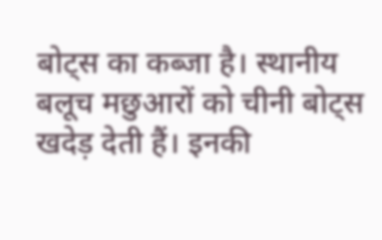बोट्स का कब्जा है। स्थानीय बलूच मछुआरों को चीनी बोट्स खदेड़ देती हैं। इनकी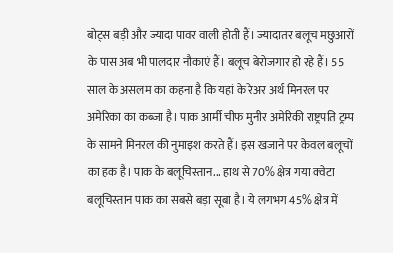बोट्स बड़ी और ज्यादा पावर वाली होती हैं। ज्यादातर बलूच मछुआरों के पास अब भी पालदार नौकाएं हैं। बलूच बेरोजगार हो रहे हैं। 55 साल के असलम का कहना है कि यहां के रेअर अर्थ मिनरल पर अमेरिका का कब्जा है। पाक आर्मी चीफ मुनीर अमेरिकी राष्ट्रपति ट्रम्प के सामने मिनरल की नुमाइश करते हैं। इस खजाने पर केवल बलूचों का हक है। पाक के बलूचिस्तान... हाथ से 70% क्षेत्र गया क्वेटा बलूचिस्तान पाक का सबसे बड़ा सूबा है। ये लगभग 45% क्षेत्र में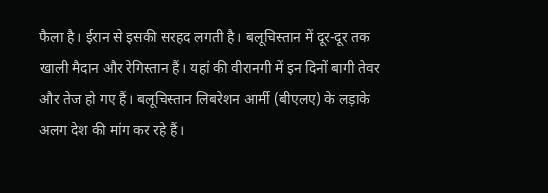फैला है। ईरान से इसकी सरहद लगती है। बलूचिस्तान में दूर-दूर तक खाली मैदान और रेगिस्तान हैं। यहां की वीरानगी में इन दिनों बागी तेवर और तेज हो गए हैं। बलूचिस्तान लिबरेशन आर्मी (बीएलए) के लड़ाके अलग देश की मांग कर रहे हैं।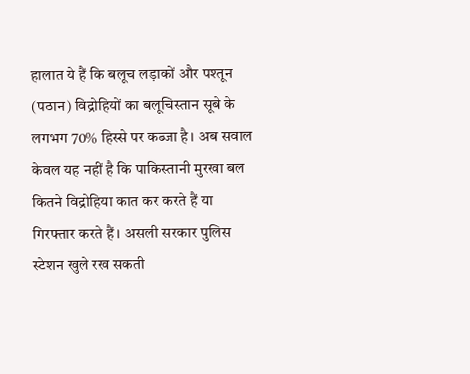हालात ये हैं कि बलूच लड़ाकों और पश्तून (पठान) विद्रोहियों का बलूचिस्तान सूबे के लगभग 70% हिस्से पर कब्जा है। अब सवाल केवल यह नहीं है कि पाकिस्तानी मुरखा बल कितने विद्रोहिया कात कर करते हैं या गिरफ्तार करते हैं। असली सरकार पुलिस स्टेशन खुले रख सकती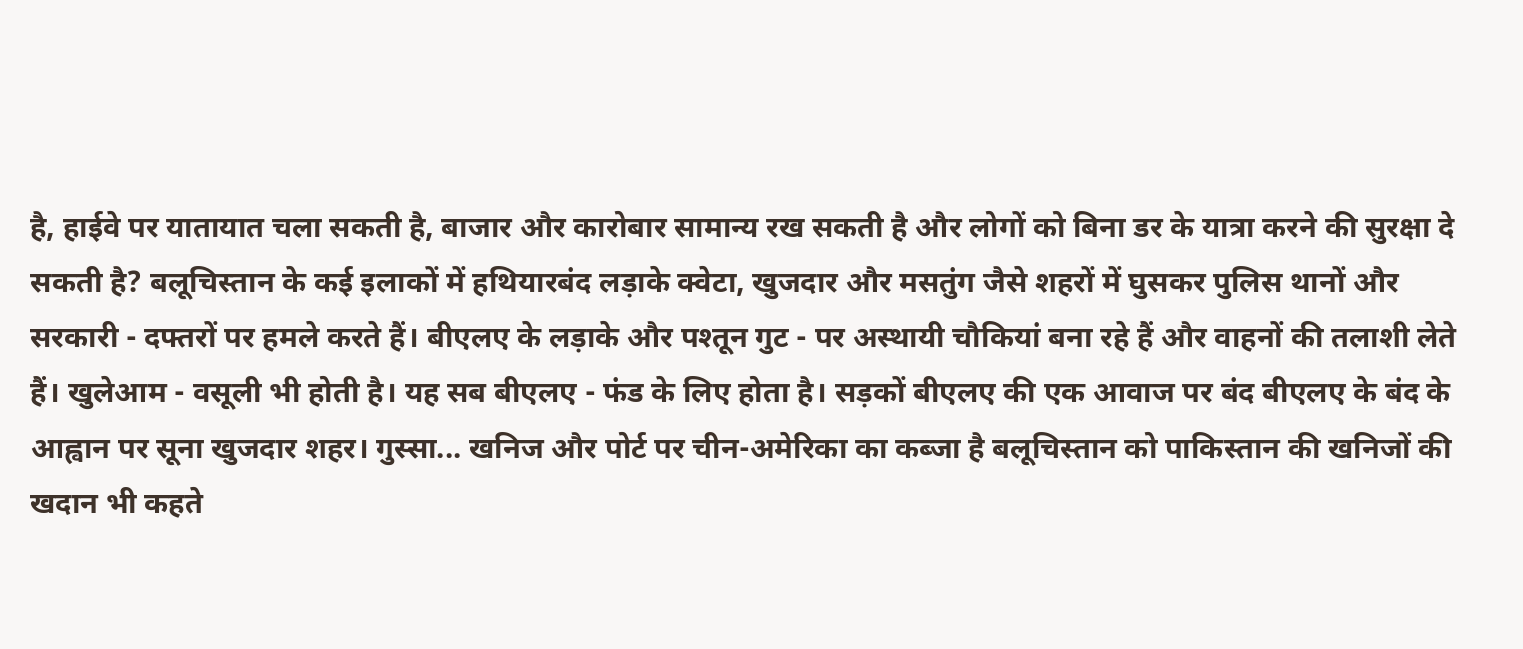है, हाईवे पर यातायात चला सकती है, बाजार और कारोबार सामान्य रख सकती है और लोगों को बिना डर के यात्रा करने की सुरक्षा दे सकती है? बलूचिस्तान के कई इलाकों में हथियारबंद लड़ाके क्वेटा, खुजदार और मसतुंग जैसे शहरों में घुसकर पुलिस थानों और सरकारी - दफ्तरों पर हमले करते हैं। बीएलए के लड़ाके और पश्तून गुट - पर अस्थायी चौकियां बना रहे हैं और वाहनों की तलाशी लेते हैं। खुलेआम - वसूली भी होती है। यह सब बीएलए - फंड के लिए होता है। सड़कों बीएलए की एक आवाज पर बंद बीएलए के बंद के आह्वान पर सूना खुजदार शहर। गुस्सा... खनिज और पोर्ट पर चीन-अमेरिका का कब्जा है बलूचिस्तान को पाकिस्तान की खनिजों की खदान भी कहते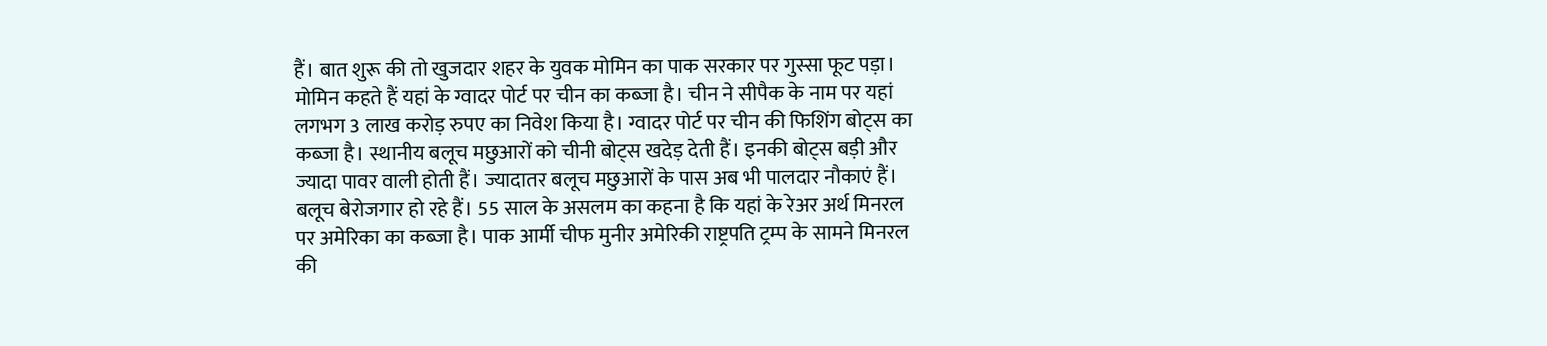हैं। बात शुरू की तो खुजदार शहर के युवक मोमिन का पाक सरकार पर गुस्सा फूट पड़ा। मोमिन कहते हैं यहां के ग्वादर पोर्ट पर चीन का कब्जा है। चीन ने सीपैक के नाम पर यहां लगभग 3 लाख करोड़ रुपए का निवेश किया है। ग्वादर पोर्ट पर चीन की फिशिंग बोट्स का कब्जा है। स्थानीय बलूच मछुआरों को चीनी बोट्स खदेड़ देती हैं। इनकी बोट्स बड़ी और ज्यादा पावर वाली होती हैं। ज्यादातर बलूच मछुआरों के पास अब भी पालदार नौकाएं हैं। बलूच बेरोजगार हो रहे हैं। 55 साल के असलम का कहना है कि यहां के रेअर अर्थ मिनरल पर अमेरिका का कब्जा है। पाक आर्मी चीफ मुनीर अमेरिकी राष्ट्रपति ट्रम्प के सामने मिनरल की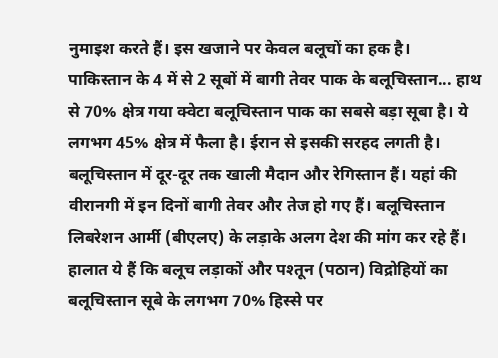नुमाइश करते हैं। इस खजाने पर केवल बलूचों का हक है।
पाकिस्तान के 4 में से 2 सूबों में बागी तेवर पाक के बलूचिस्तान... हाथ से 70% क्षेत्र गया क्वेटा बलूचिस्तान पाक का सबसे बड़ा सूबा है। ये लगभग 45% क्षेत्र में फैला है। ईरान से इसकी सरहद लगती है। बलूचिस्तान में दूर-दूर तक खाली मैदान और रेगिस्तान हैं। यहां की वीरानगी में इन दिनों बागी तेवर और तेज हो गए हैं। बलूचिस्तान लिबरेशन आर्मी (बीएलए) के लड़ाके अलग देश की मांग कर रहे हैं। हालात ये हैं कि बलूच लड़ाकों और पश्तून (पठान) विद्रोहियों का बलूचिस्तान सूबे के लगभग 70% हिस्से पर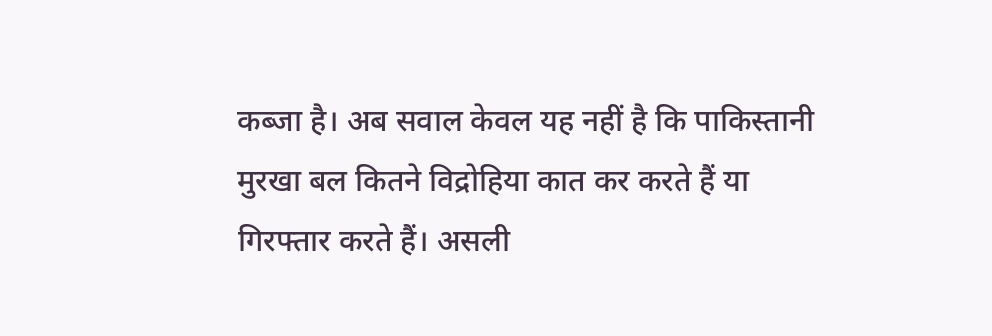कब्जा है। अब सवाल केवल यह नहीं है कि पाकिस्तानी मुरखा बल कितने विद्रोहिया कात कर करते हैं या गिरफ्तार करते हैं। असली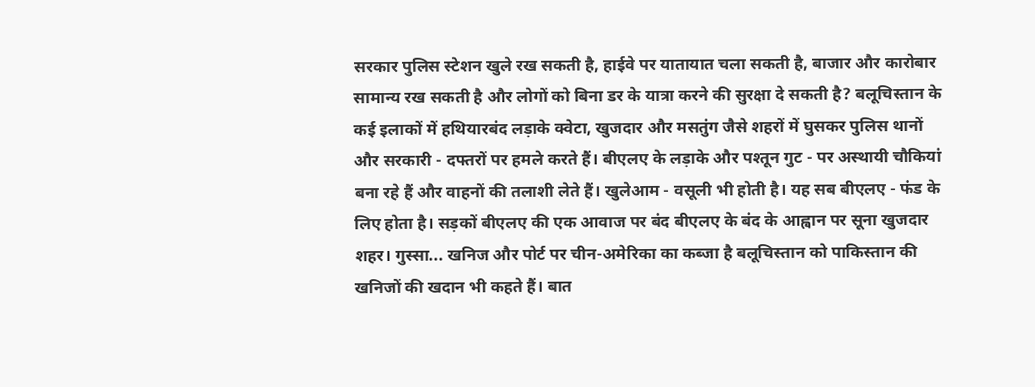सरकार पुलिस स्टेशन खुले रख सकती है, हाईवे पर यातायात चला सकती है, बाजार और कारोबार सामान्य रख सकती है और लोगों को बिना डर के यात्रा करने की सुरक्षा दे सकती है? बलूचिस्तान के कई इलाकों में हथियारबंद लड़ाके क्वेटा, खुजदार और मसतुंग जैसे शहरों में घुसकर पुलिस थानों और सरकारी - दफ्तरों पर हमले करते हैं। बीएलए के लड़ाके और पश्तून गुट - पर अस्थायी चौकियां बना रहे हैं और वाहनों की तलाशी लेते हैं। खुलेआम - वसूली भी होती है। यह सब बीएलए - फंड के लिए होता है। सड़कों बीएलए की एक आवाज पर बंद बीएलए के बंद के आह्वान पर सूना खुजदार शहर। गुस्सा... खनिज और पोर्ट पर चीन-अमेरिका का कब्जा है बलूचिस्तान को पाकिस्तान की खनिजों की खदान भी कहते हैं। बात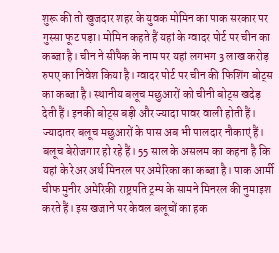शुरू की तो खुजदार शहर के युवक मोमिन का पाक सरकार पर गुस्सा फूट पड़ा। मोमिन कहते हैं यहां के ग्वादर पोर्ट पर चीन का कब्जा है। चीन ने सीपैक के नाम पर यहां लगभग 3 लाख करोड़ रुपए का निवेश किया है। ग्वादर पोर्ट पर चीन की फिशिंग बोट्स का कब्जा है। स्थानीय बलूच मछुआरों को चीनी बोट्स खदेड़ देती हैं। इनकी बोट्स बड़ी और ज्यादा पावर वाली होती हैं। ज्यादातर बलूच मछुआरों के पास अब भी पालदार नौकाएं हैं। बलूच बेरोजगार हो रहे हैं। 55 साल के असलम का कहना है कि यहां के रेअर अर्थ मिनरल पर अमेरिका का कब्जा है। पाक आर्मी चीफ मुनीर अमेरिकी राष्ट्रपति ट्रम्प के सामने मिनरल की नुमाइश करते हैं। इस खजाने पर केवल बलूचों का हक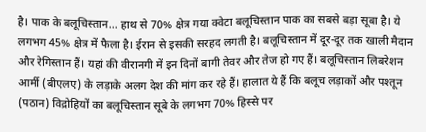है। पाक के बलूचिस्तान... हाथ से 70% क्षेत्र गया क्वेटा बलूचिस्तान पाक का सबसे बड़ा सूबा है। ये लगभग 45% क्षेत्र में फैला है। ईरान से इसकी सरहद लगती है। बलूचिस्तान में दूर-दूर तक खाली मैदान और रेगिस्तान हैं। यहां की वीरानगी में इन दिनों बागी तेवर और तेज हो गए हैं। बलूचिस्तान लिबरेशन आर्मी (बीएलए) के लड़ाके अलग देश की मांग कर रहे हैं। हालात ये हैं कि बलूच लड़ाकों और पश्तून (पठान) विद्रोहियों का बलूचिस्तान सूबे के लगभग 70% हिस्से पर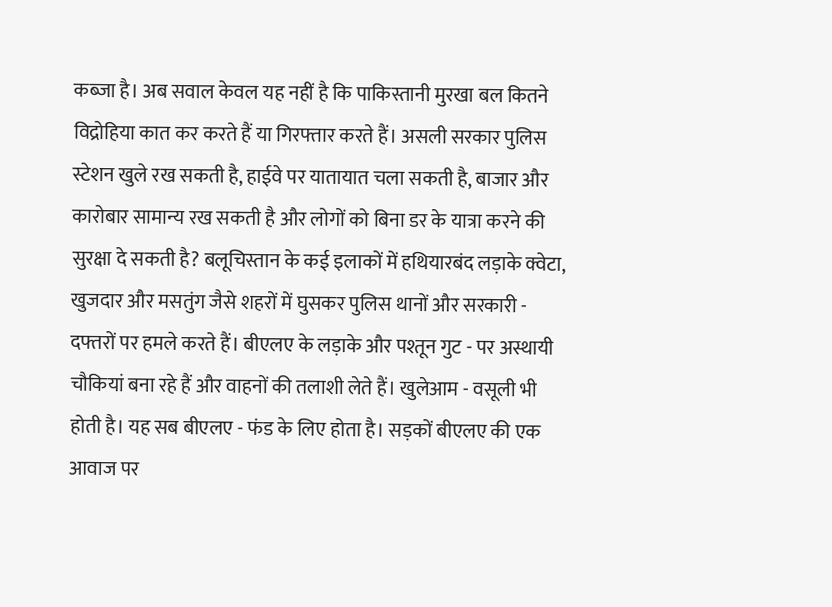कब्जा है। अब सवाल केवल यह नहीं है कि पाकिस्तानी मुरखा बल कितने विद्रोहिया कात कर करते हैं या गिरफ्तार करते हैं। असली सरकार पुलिस स्टेशन खुले रख सकती है, हाईवे पर यातायात चला सकती है, बाजार और कारोबार सामान्य रख सकती है और लोगों को बिना डर के यात्रा करने की सुरक्षा दे सकती है? बलूचिस्तान के कई इलाकों में हथियारबंद लड़ाके क्वेटा, खुजदार और मसतुंग जैसे शहरों में घुसकर पुलिस थानों और सरकारी - दफ्तरों पर हमले करते हैं। बीएलए के लड़ाके और पश्तून गुट - पर अस्थायी चौकियां बना रहे हैं और वाहनों की तलाशी लेते हैं। खुलेआम - वसूली भी होती है। यह सब बीएलए - फंड के लिए होता है। सड़कों बीएलए की एक आवाज पर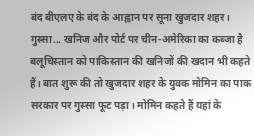बंद बीएलए के बंद के आह्वान पर सूना खुजदार शहर। गुस्सा... खनिज और पोर्ट पर चीन-अमेरिका का कब्जा है बलूचिस्तान को पाकिस्तान की खनिजों की खदान भी कहते हैं। बात शुरू की तो खुजदार शहर के युवक मोमिन का पाक सरकार पर गुस्सा फूट पड़ा। मोमिन कहते हैं यहां के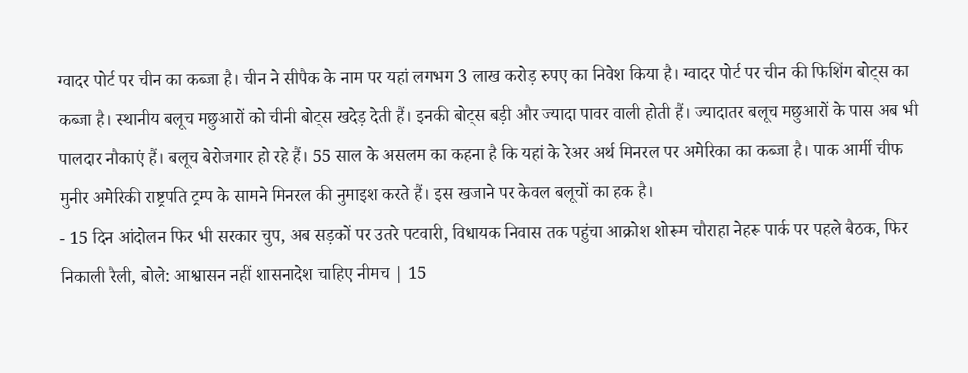ग्वादर पोर्ट पर चीन का कब्जा है। चीन ने सीपैक के नाम पर यहां लगभग 3 लाख करोड़ रुपए का निवेश किया है। ग्वादर पोर्ट पर चीन की फिशिंग बोट्स का कब्जा है। स्थानीय बलूच मछुआरों को चीनी बोट्स खदेड़ देती हैं। इनकी बोट्स बड़ी और ज्यादा पावर वाली होती हैं। ज्यादातर बलूच मछुआरों के पास अब भी पालदार नौकाएं हैं। बलूच बेरोजगार हो रहे हैं। 55 साल के असलम का कहना है कि यहां के रेअर अर्थ मिनरल पर अमेरिका का कब्जा है। पाक आर्मी चीफ मुनीर अमेरिकी राष्ट्रपति ट्रम्प के सामने मिनरल की नुमाइश करते हैं। इस खजाने पर केवल बलूचों का हक है।
- 15 दिन आंदोलन फिर भी सरकार चुप, अब सड़कों पर उतरे पटवारी, विधायक निवास तक पहुंचा आक्रोश शोरूम चौराहा नेहरू पार्क पर पहले बैठक, फिर निकाली रैली, बोले: आश्वासन नहीं शासनादेश चाहिए नीमच | 15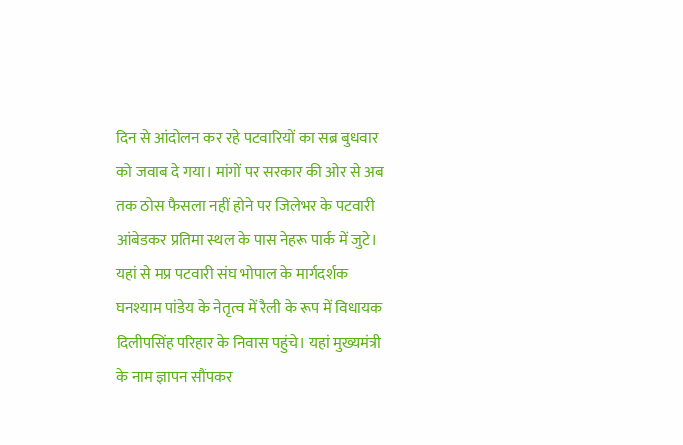दिन से आंदोलन कर रहे पटवारियों का सब्र बुधवार को जवाब दे गया। मांगों पर सरकार की ओर से अब तक ठोस फैसला नहीं होने पर जिलेभर के पटवारी आंबेडकर प्रतिमा स्थल के पास नेहरू पार्क में जुटे। यहां से मप्र पटवारी संघ भोपाल के मार्गदर्शक घनश्याम पांडेय के नेतृत्व में रैली के रूप में विधायक दिलीपसिंह परिहार के निवास पहुंचे। यहां मुख्यमंत्री के नाम ज्ञापन सौंपकर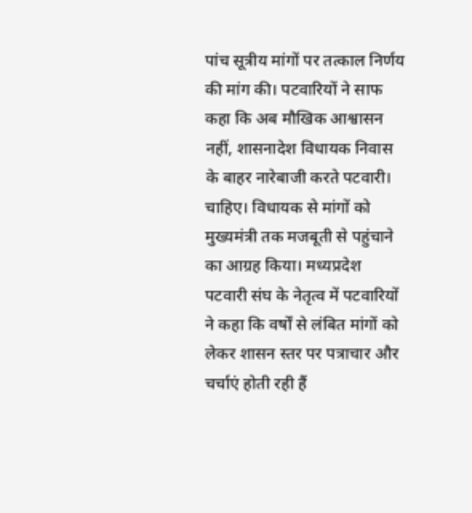पांच सूत्रीय मांगों पर तत्काल निर्णय की मांग की। पटवारियों ने साफ कहा कि अब मौखिक आश्वासन नहीं, शासनादेश विधायक निवास के बाहर नारेबाजी करते पटवारी। चाहिए। विधायक से मांगों को मुख्यमंत्री तक मजबूती से पहुंचाने का आग्रह किया। मध्यप्रदेश पटवारी संघ के नेतृत्व में पटवारियों ने कहा कि वर्षों से लंबित मांगों को लेकर शासन स्तर पर पत्राचार और चर्चाएं होती रही हैं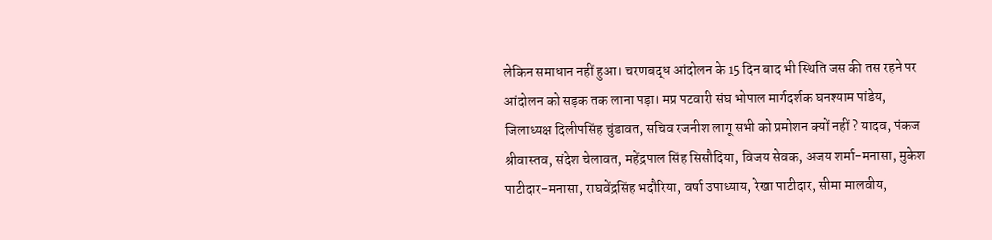लेकिन समाधान नहीं हुआ। चरणबद्ध आंदोलन के 15 दिन बाद भी स्थिति जस की तस रहने पर आंदोलन को सड़क तक लाना पड़ा। मप्र पटवारी संघ भोपाल मार्गदर्शक घनश्याम पांडेय, जिलाध्यक्ष दिलीपसिंह चुंडावत, सचिव रजनीश लागू सभी को प्रमोशन क्यों नहीं ? यादव, पंकज श्रीवास्तव, संदेश चेलावत, महेंद्रपाल सिंह सिसौदिया, विजय सेवक, अजय शर्मा-मनासा, मुकेश पाटीदार-मनासा, राघवेंद्रसिंह भदौरिया, वर्षा उपाध्याय, रेखा पाटीदार, सीमा मालवीय,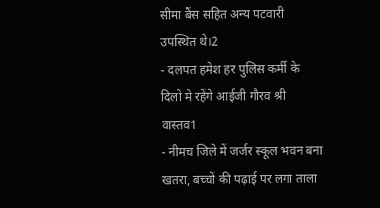सीमा बैंस सहित अन्य पटवारी उपस्थित थे।2
- दलपत हमेश हर पुलिस कर्मी के दिलो मे रहेंगे आईजी गौरव श्री वास्तव1
- नीमच जिले में जर्जर स्कूल भवन बना खतरा, बच्चों की पढ़ाई पर लगा ताला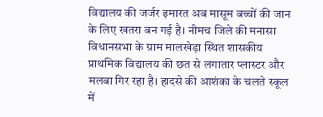विद्यालय की जर्जर इमारत अब मासूम बच्चों की जान के लिए खतरा बन गई है। नीमच जिले की मनासा विधानसभा के ग्राम मालखेड़ा स्थित शासकीय प्राथमिक विद्यालय की छत से लगातार प्लास्टर और मलबा गिर रहा है। हादसे की आशंका के चलते स्कूल में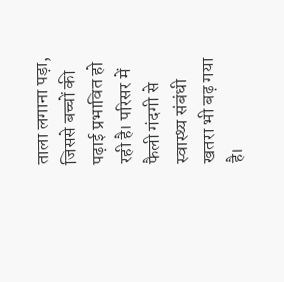ताला लगाना पड़ा, जिससे बच्चों की पढ़ाई प्रभावित हो रही है। परिसर में फैली गंदगी से स्वास्थ्य संबंधी खतरा भी बढ़ गया है।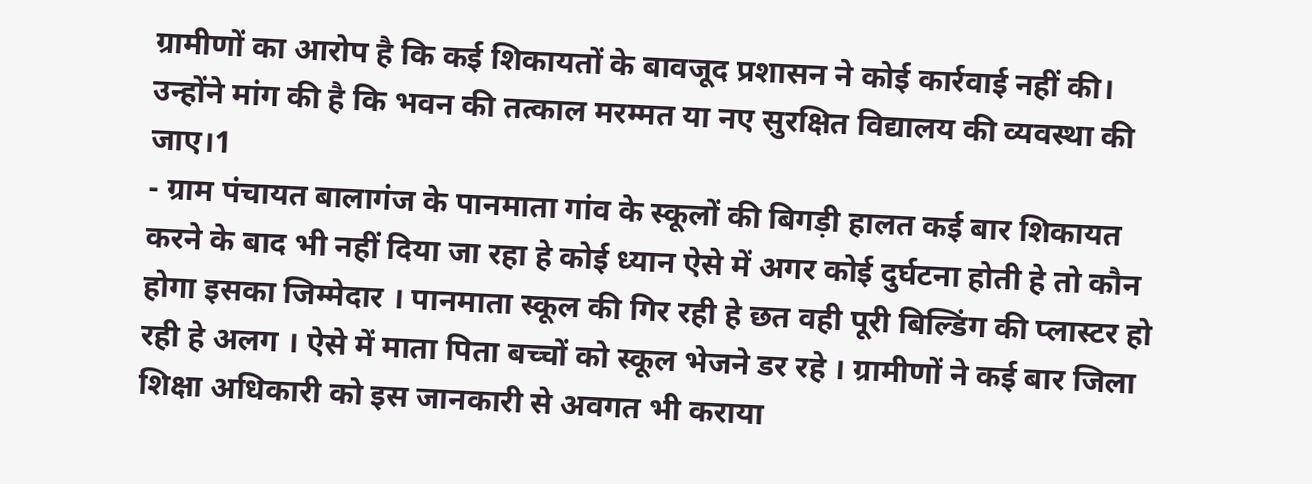ग्रामीणों का आरोप है कि कई शिकायतों के बावजूद प्रशासन ने कोई कार्रवाई नहीं की। उन्होंने मांग की है कि भवन की तत्काल मरम्मत या नए सुरक्षित विद्यालय की व्यवस्था की जाए।1
- ग्राम पंचायत बालागंज के पानमाता गांव के स्कूलों की बिगड़ी हालत कई बार शिकायत करने के बाद भी नहीं दिया जा रहा हे कोई ध्यान ऐसे में अगर कोई दुर्घटना होती हे तो कौन होगा इसका जिम्मेदार । पानमाता स्कूल की गिर रही हे छत वही पूरी बिल्डिंग की प्लास्टर हो रही हे अलग । ऐसे में माता पिता बच्चों को स्कूल भेजने डर रहे । ग्रामीणों ने कई बार जिला शिक्षा अधिकारी को इस जानकारी से अवगत भी कराया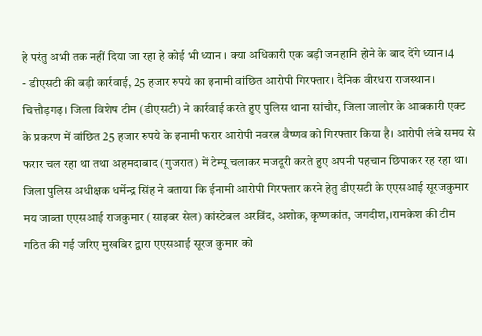हे परंतु अभी तक नहीं दिया जा रहा हे कोई भी ध्यान । क्या अधिकारी एक बड़ी जनहानि होने के बाद देंगे ध्यान।4
- डीएसटी की बड़ी कार्रवाई, 25 हजार रुपये का इनामी वांछित आरोपी गिरफ्तार। दैनिक वीरधरा राजस्थान। चित्तौड़गढ़। जिला विशेष टीम (डीएसटी) ने कार्रवाई करते हुए पुलिस थाना सांचौर, जिला जालोर के आबकारी एक्ट के प्रकरण में वांछित 25 हजार रुपये के इनामी फरार आरोपी नवरत्न वैष्णव को गिरफ्तार किया है। आरोपी लंबे समय से फरार चल रहा था तथा अहमदाबाद (गुजरात) में टेम्पू चलाकर मजदूरी करते हुए अपनी पहचान छिपाकर रह रहा था। जिला पुलिस अधीक्षक धर्मेन्द्र सिंह ने बताया कि ईनामी आरोपी गिरफ्तार करने हेतु डीएसटी के एएसआई सूरजकुमार मय जाब्ता एएसआई राजकुमार (साइबर सेल) कांस्टेबल अरविंद, अशोक, कृष्णकांत, जगदीश,।रामकेश की टीम गठित की गई जरिए मुखबिर द्वारा एएसआई सूरज कुमार को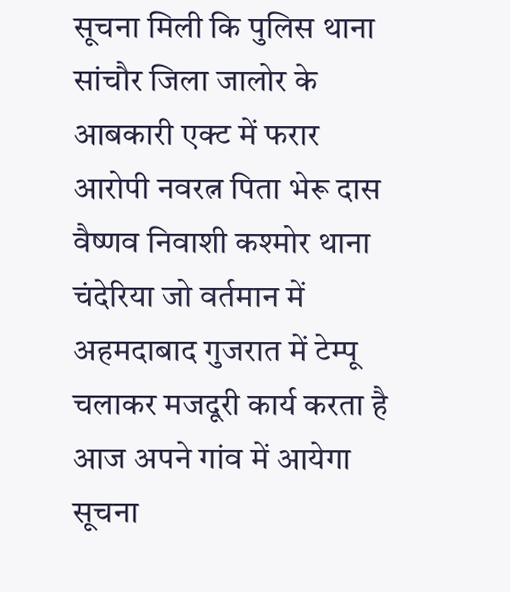सूचना मिली कि पुलिस थाना सांचौर जिला जालोर के आबकारी एक्ट में फरार आरोपी नवरत्न पिता भेरू दास वैष्णव निवाशी कश्मोर थाना चंदेरिया जो वर्तमान में अहमदाबाद गुजरात में टेम्पू चलाकर मजदूरी कार्य करता है आज अपने गांव में आयेगा सूचना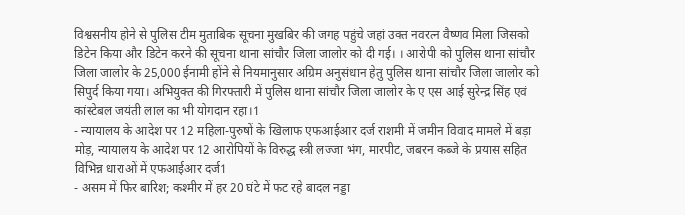विश्वसनीय होने से पुलिस टीम मुताबिक सूचना मुखबिर की जगह पहुंचे जहां उक्त नवरत्न वैष्णव मिला जिसको डिटेन किया और डिटेन करने की सूचना थाना सांचौर जिला जालोर को दी गई। । आरोपी को पुलिस थाना सांचौर जिला जालोर के 25,000 ईनामी होंने से नियमानुसार अग्रिम अनुसंधान हेतु पुलिस थाना सांचौर जिला जालोर को सिपुर्द किया गया। अभियुक्त की गिरफ्तारी में पुलिस थाना सांचौर जिला जालोर के ए एस आई सुरेन्द्र सिंह एवं कांस्टेबल जयंती लाल का भी योगदान रहा।1
- न्यायालय के आदेश पर 12 महिला-पुरुषों के खिलाफ एफआईआर दर्ज राशमी में जमीन विवाद मामले में बड़ा मोड़, न्यायालय के आदेश पर 12 आरोपियों के विरुद्ध स्त्री लज्जा भंग, मारपीट, जबरन कब्जे के प्रयास सहित विभिन्न धाराओं में एफआईआर दर्ज1
- असम में फिर बारिश; कश्मीर में हर 20 घंटे में फट रहे बादल नड्डा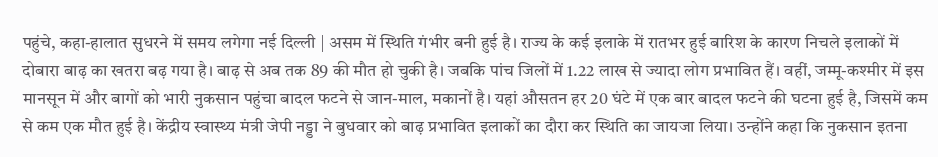पहुंचे, कहा-हालात सुधरने में समय लगेगा नई दिल्ली | असम में स्थिति गंभीर बनी हुई है। राज्य के कई इलाके में रातभर हुई बारिश के कारण निचले इलाकों में दोबारा बाढ़ का खतरा बढ़ गया है। बाढ़ से अब तक 89 की मौत हो चुकी है। जबकि पांच जिलों में 1.22 लाख से ज्यादा लोग प्रभावित हैं। वहीं, जम्मू-कश्मीर में इस मानसून में और बागों को भारी नुकसान पहुंचा बादल फटने से जान-माल, मकानों है। यहां औसतन हर 20 घंटे में एक बार बादल फटने की घटना हुई है, जिसमें कम से कम एक मौत हुई है। केंद्रीय स्वास्थ्य मंत्री जेपी नड्डा ने बुधवार को बाढ़ प्रभावित इलाकों का दौरा कर स्थिति का जायजा लिया। उन्होंने कहा कि नुकसान इतना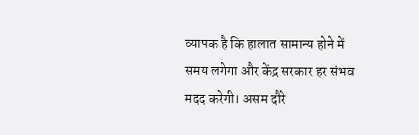व्यापक है कि हालात सामान्य होने में समय लगेगा और केंद्र सरकार हर संभव मदद करेगी। असम दौरे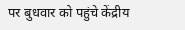पर बुधवार को पहुंचे केंद्रीय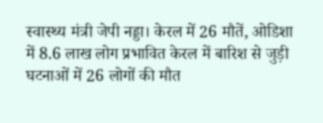स्वास्थ्य मंत्री जेपी नड्डा। केरल में 26 मौतें, ओडिशा में 8.6 लाख लोग प्रभावित केरल में बारिश से जुड़ी घटनाओं में 26 लोगों की मौत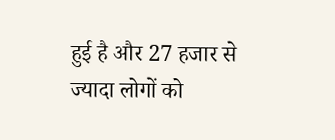हुई है और 27 हजार से ज्यादा लोगों को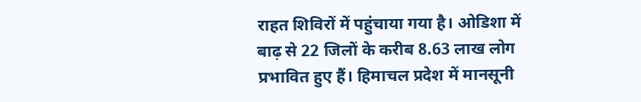राहत शिविरों में पहुंचाया गया है। ओडिशा में बाढ़ से 22 जिलों के करीब 8.63 लाख लोग प्रभावित हुए हैं। हिमाचल प्रदेश में मानसूनी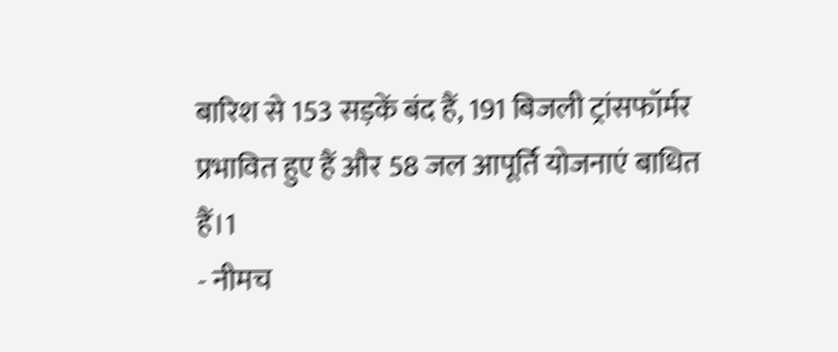बारिश से 153 सड़कें बंद हैं, 191 बिजली ट्रांसफॉर्मर प्रभावित हुए हैं और 58 जल आपूर्ति योजनाएं बाधित हैं।1
- नीमच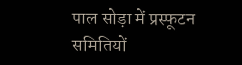पाल सोड़ा में प्रस्फूटन समितियों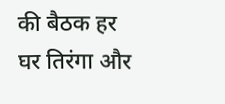की बैठक हर घर तिरंगा और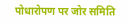पोधारोपण पर जोर समिति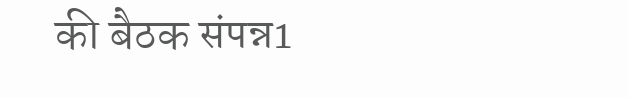की बैठक संपन्न1